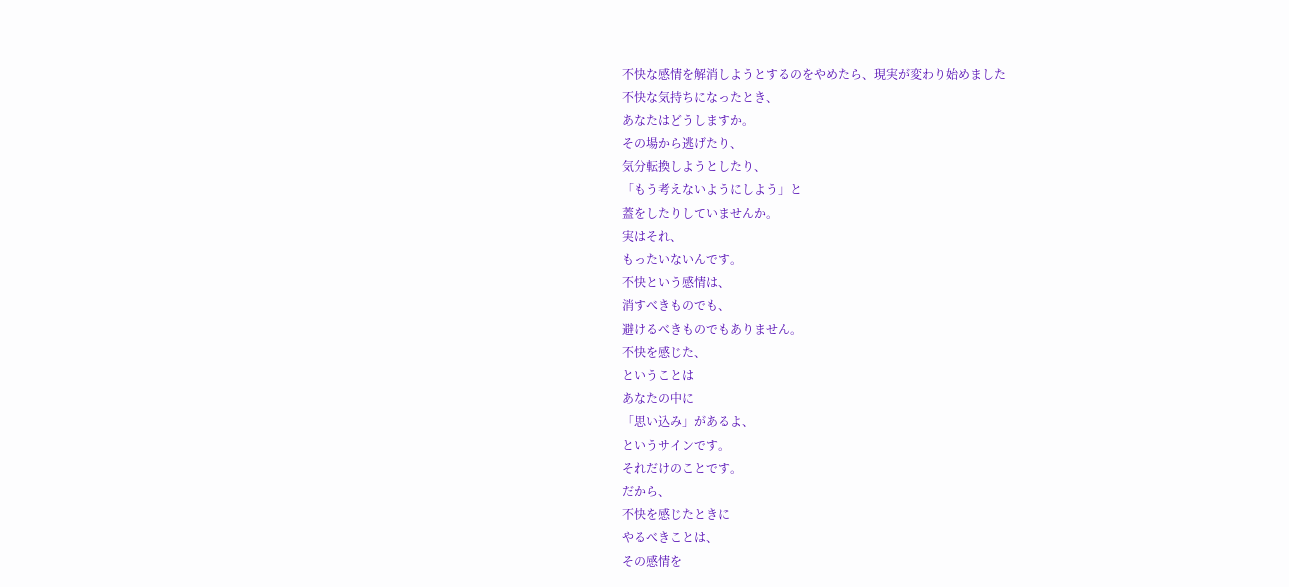不快な感情を解消しようとするのをやめたら、現実が変わり始めました
不快な気持ちになったとき、
あなたはどうしますか。
その場から逃げたり、
気分転換しようとしたり、
「もう考えないようにしよう」と
蓋をしたりしていませんか。
実はそれ、
もったいないんです。
不快という感情は、
消すべきものでも、
避けるべきものでもありません。
不快を感じた、
ということは
あなたの中に
「思い込み」があるよ、
というサインです。
それだけのことです。
だから、
不快を感じたときに
やるべきことは、
その感情を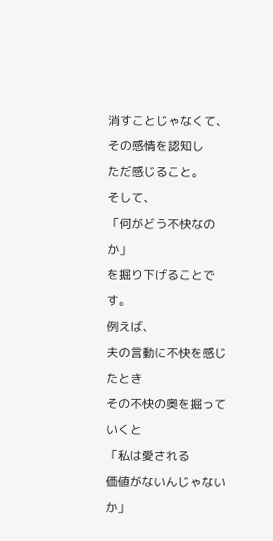消すことじゃなくて、
その感情を認知し
ただ感じること。
そして、
「何がどう不快なのか」
を掘り下げることです。
例えば、
夫の言動に不快を感じたとき
その不快の奥を掘っていくと
「私は愛される
価値がないんじゃないか」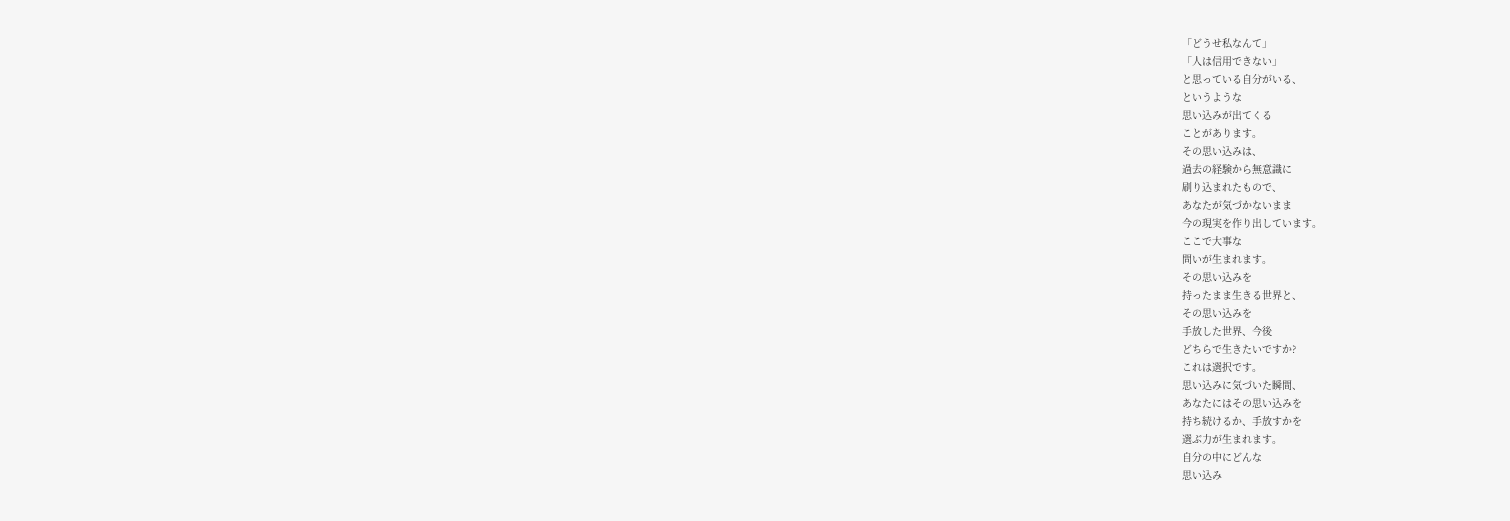「どうせ私なんて」
「人は信用できない」
と思っている自分がいる、
というような
思い込みが出てくる
ことがあります。
その思い込みは、
過去の経験から無意識に
刷り込まれたもので、
あなたが気づかないまま
今の現実を作り出しています。
ここで大事な
問いが生まれます。
その思い込みを
持ったまま生きる世界と、
その思い込みを
手放した世界、今後
どちらで生きたいですか?
これは選択です。
思い込みに気づいた瞬間、
あなたにはその思い込みを
持ち続けるか、手放すかを
選ぶ力が生まれます。
自分の中にどんな
思い込み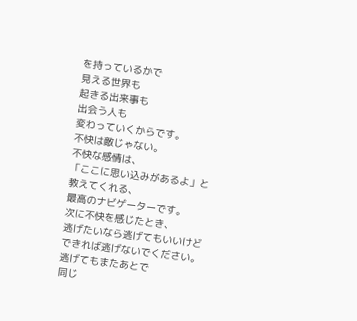を持っているかで
見える世界も
起きる出来事も
出会う人も
変わっていくからです。
不快は敵じゃない。
不快な感情は、
「ここに思い込みがあるよ」と
教えてくれる、
最高のナビゲーターです。
次に不快を感じたとき、
逃げたいなら逃げてもいいけど
できれば逃げないでください。
逃げてもまたあとで
同じ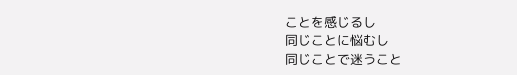ことを感じるし
同じことに悩むし
同じことで迷うこと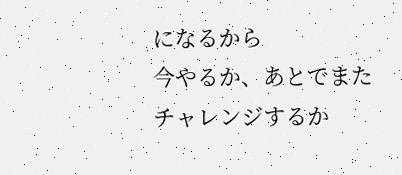になるから
今やるか、あとでまた
チャレンジするか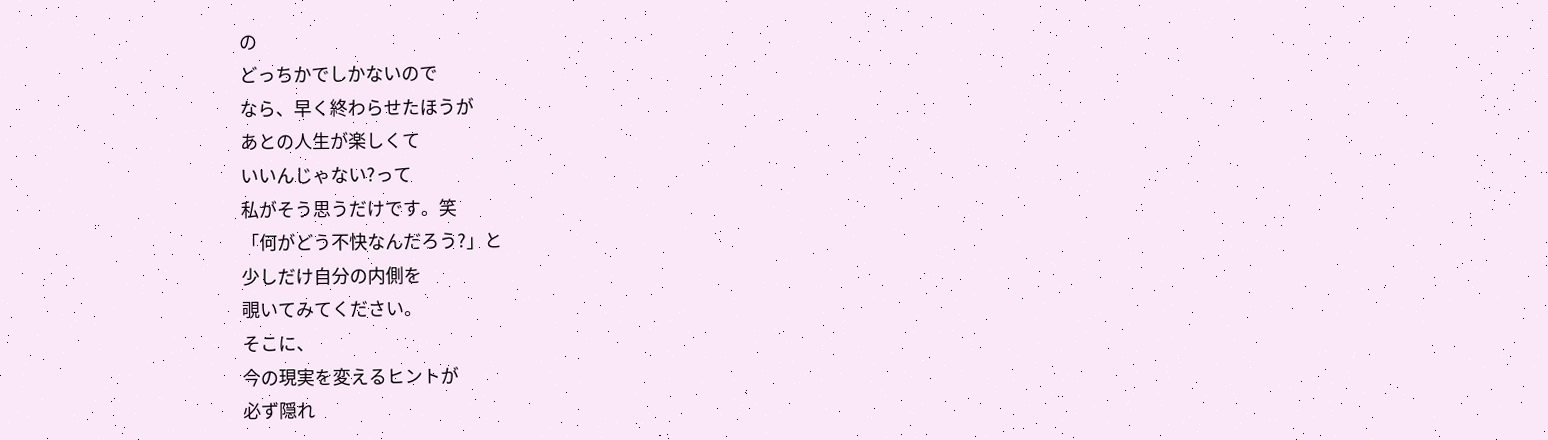の
どっちかでしかないので
なら、早く終わらせたほうが
あとの人生が楽しくて
いいんじゃない?って
私がそう思うだけです。笑
「何がどう不快なんだろう?」と
少しだけ自分の内側を
覗いてみてください。
そこに、
今の現実を変えるヒントが
必ず隠れ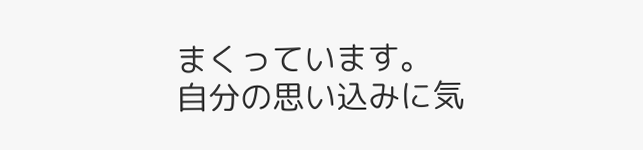まくっています。
自分の思い込みに気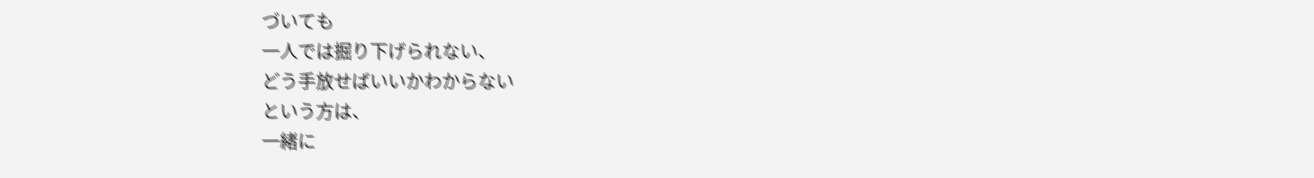づいても
一人では掘り下げられない、
どう手放せばいいかわからない
という方は、
一緒に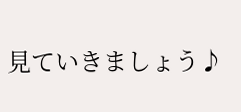見ていきましょう♪